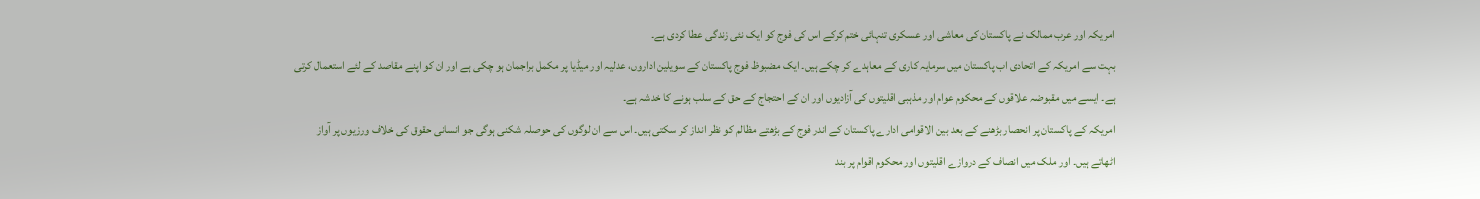امریکہ اور عرب ممالک نے پاکستان کی معاشی اور عسکری تنہائی ختم کرکے اس کی فوج کو ایک نئی زندگی عطا کردی ہے۔
بہت سے امریکہ کے اتحادی اب پاکستان میں سرمایہ کاری کے معاہدے کر چکے ہیں۔ ایک مضبوظ فوج پاکستان کے سویلین اداروں، عدلیہ اور میڈیا پر مکمل براجمان ہو چکی ہے اور ان کو اپنے مقاصد کے لئے استعمال کرتی ہے۔ ایسے میں مقبوضہ علاقوں کے محکوم عوام اور مذہبی اقلیتوں کی آزادیوں اور ان کے احتجاج کے حق کے سلب ہونے کا خدشہ ہے۔
امریکہ کے پاکستان پر انحصار بڑھنے کے بعد بین الاقوامی ادارے پاکستان کے اندر فوج کے بڑھتے مظالم کو نظر انداز کر سکتی ہیں۔ اس سے ان لوگوں کی حوصلہ شکنی ہوگی جو انسانی حقوق کی خلاف ورزیوں پر آواز اٹھاتے ہیں۔ اور ملک میں انصاف کے دروازے اقلیتوں اور محکوم اقوام پر بند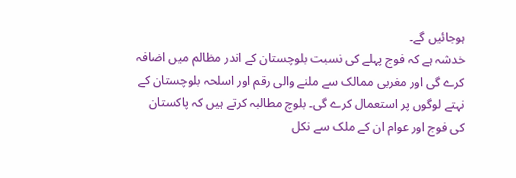ہوجائیں گے۔
خدشہ ہے کہ فوج پہلے کی نسبت بلوچستان کے اندر مظالم میں اضافہ کرے گی اور مغربی ممالک سے ملنے والی رقم اور اسلحہ بلوچستان کے نہتے لوگوں پر استعمال کرے گی۔ بلوچ مطالبہ کرتے ہیں کہ پاکستان کی فوج اور عوام ان کے ملک سے نکل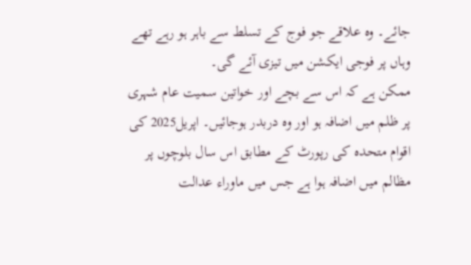جائے۔ وہ علاقے جو فوج کے تسلط سے باہر ہو رہے تھے وہاں پر فوجی ایکشن میں تیزی آئے گی۔
ممکن ہے کہ اس سے بچے اور خواتین سمیت عام شہری پر ظلم میں اضافہ ہو اور وہ دربدر ہوجائیں۔ اپریل2025 کی اقوام متحدہ کی رپورٹ کے مطابق اس سال بلوچوں پر مظالم میں اضافہ ہوا ہے جس میں ماوراء عدالت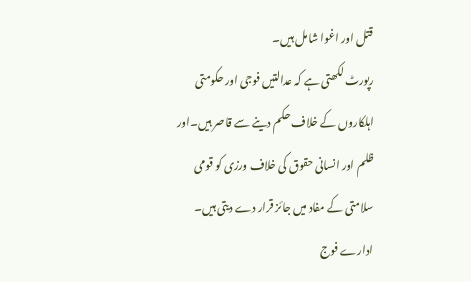قتل اور اغوا شامل ہیں۔
رپورٹ لکھتی ہے کہ عدالتیں فوجی اور حکومتی اہلکاروں کے خلاف حکم دینے سے قاصر ہیں۔اور ظلم اور انسانی حقوق کی خلاف ورزی کو قومی سلامتی کے مفاد میں جائز قرار دے دیتی ہیں۔ ادارے فوج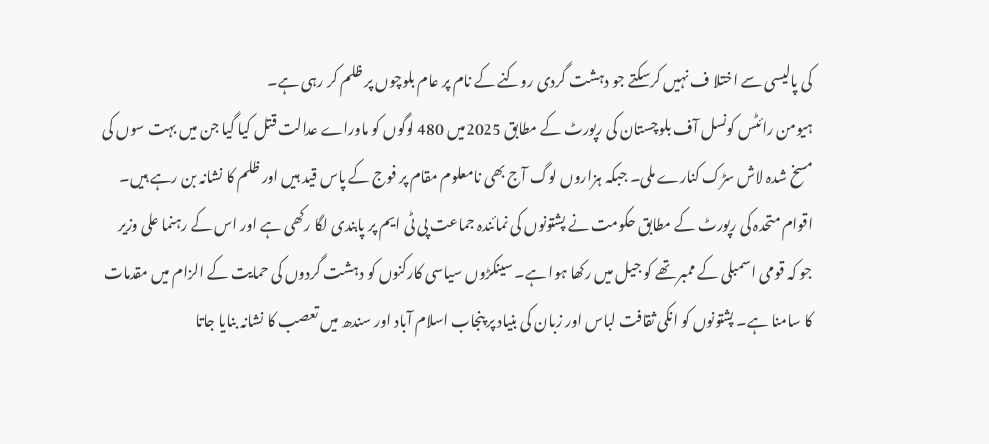کی پالیسی سے اختلا ف نہیں کرسکتے جو دہشت گردی روکنے کے نام پر عام بلوچوں پر ظلم کر رہی ہے۔
ہیومن رائٹس کونسل آف بلوچستان کی رپورٹ کے مطابق 2025میں 480 لوگوں کو ماوراے عدالت قتل کیا گیا جن میں بہت سوں کی مسخ شدہ لاش سڑک کنارے ملی۔ جبکہ ہزاروں لوگ آج بھی نامعلوم مقام پر فوج کے پاس قید ہیں اور ظلم کا نشانہ بن رہے ہیں۔
اقوام متحدہ کی رپورٹ کے مطابق حکومت نے پشتونوں کی نمائندہ جماعت پی ٹی ایم پر پابندی لگا رکھی ہے اور اس کے رہنما علی وزیر جو کہ قومی اسمبلی کے ممبر تھے کو جیل میں رکھا ہوا ہے۔ سینکڑوں سیاسی کارکنوں کو دہشت گردوں کی حمایت کے الزام میں مقدمات کا سامنا ہے۔ پشتونوں کو انکی ثقافت لباس اور زبان کی بنیاد پر پنجاب اسلام آباد اور سندھ میں تعصب کا نشانہ بنایا جاتا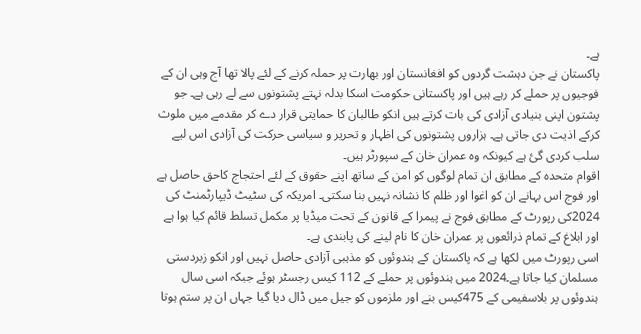ہے۔
پاکستان نے جن دہشت گردوں کو افغانستان اور بھارت پر حملہ کرنے کے لئے پالا تھا آج وہی ان کے فوجیوں پر حملے کر رہے ہیں اور پاکستانی حکومت اسکا بدلہ نہتے پشتونوں سے لے رہی ہے۔ جو پشتون اپنی بنیادی آزادی کی بات کرتے ہیں انکو طالبان کا حمایتی قرار دے کر مقدمے میں ملوث کرکے اذیت دی جاتی ہے۔ ہزاروں پشتونوں کی اظہار و تحریر و سیاسی حرکت کی آزادی اس لیے سلب کردی گئ ہے کیونکہ وہ عمران خان کے سپورٹر ہیں۔
اقوام متحدہ کے مطابق ان تمام لوگوں کو امن کے ساتھ اپنے حقوق کے لئے احتجاج کاحق حاصل ہے اور فوج اس بہانے ان کو اغوا اور ظلم کا نشانہ نہیں بنا سکتی۔ امریکہ کی سٹیٹ ڈیپارٹمنٹ کی 2024کی رپورٹ کے مطابق فوج نے پیمرا کے قانون کے تحت میڈیا پر مکمل تسلط قائم کیا ہوا ہے اور ابلاغ کے تمام ذرائعوں پر عمران خان کا نام لینے کی پابندی ہے۔
اسی رپورٹ میں لکھا ہے کہ پاکستان کے ہندوئوں کو مذہبی آزادی حاصل نہیں اور انکو زبردستی مسلمان کیا جاتا ہے۔2024 میں ہندوئوں پر حملے کے 112 کیس رجسٹر ہوئے جبکہ اسی سال ہندوئوں پر بلاسفیمی کے 475کیس بنے اور ملزموں کو جیل میں ڈال دیا گیا جہاں ان پر ستم ہوتا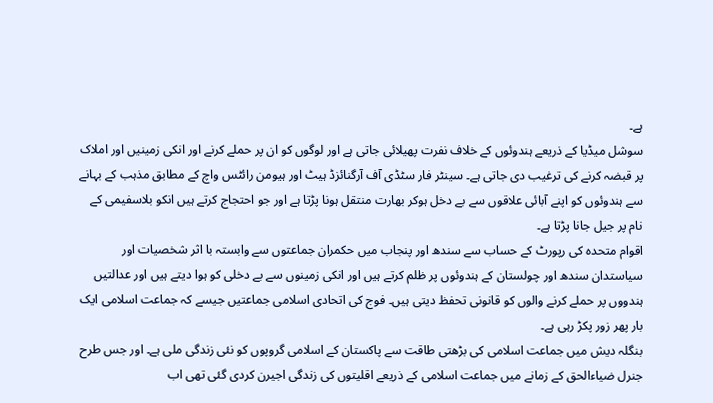ہے۔
سوشل میڈیا کے ذریعے ہندوئوں کے خلاف نفرت پھیلائی جاتی ہے اور لوگوں کو ان پر حملے کرنے اور انکی زمینیں اور املاک پر قبضہ کرنے کی ترغیب دی جاتی ہے۔ سینٹر فار سٹڈی آف آرگنائزڈ ہیٹ اور ہیومن رائٹس واچ کے مطابق مذہب کے بہانے سے ہندوئوں کو اپنے آبائی علاقوں سے بے دخل ہوکر بھارت منتقل ہونا پڑتا ہے اور جو احتجاج کرتے ہیں انکو بلاسفیمی کے نام پر جیل جانا پڑتا ہے۔
اقوام متحدہ کی رپورٹ کے حساب سے سندھ اور پنجاب میں حکمران جماعتوں سے وابستہ با اثر شخصیات اور سیاستدان سندھ اور چولستان کے ہندوئوں پر ظلم کرتے ہیں اور انکی زمینوں سے بے دخلی کو ہوا دیتے ہیں اور عدالتیں ہندووں پر حملے کرنے والوں کو قانونی تحفظ دیتی ہیں۔ فوج کی اتحادی اسلامی جماعتیں جیسے کہ جماعت اسلامی ایک بار پھر زور پکڑ رہی ہے۔
بنگلہ دیش میں جماعت اسلامی کی بڑھتی طاقت سے پاکستان کے اسلامی گروپوں کو نئی زندگی ملی ہے۔ اور جس طرح جنرل ضیاءالحق کے زمانے میں جماعت اسلامی کے ذریعے اقلیتوں کی زندگی اجیرن کردی گئی تھی اب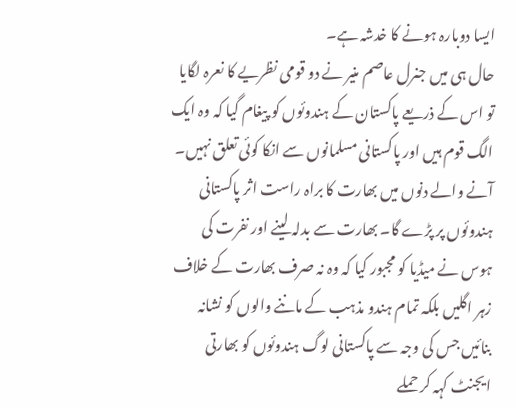ایسا دوبارہ ہونے کا خدشہ ہے۔
حال ہی میں جنرل عاصم منیر نے دو قومی نظریے کا نعرہ لگایا تو اس کے ذریعے پاکستان کے ہندوئوں کو پیغام گیا کہ وہ ایک الگ قوم ہیں اور پاکستانی مسلمانوں سے انکا کوئی تعلق نہیں۔ آنے والے دنوں میں بھارت کا براہ راست اثر پاکستانی ہندوئوں پر پڑے گا۔ بھارت سے بدلہ لینے اور نفرت کی ہوس نے میڈیا کو مجبور کیا کہ وہ نہ صرف بھارت کے خلاف زہر اگلیں بلکہ تمام ہندو مذہب کے ماننے والوں کو نشانہ بنائیں جس کی وجہ سے پاکستانی لوگ ہندوئوں کو بھارتی ایجنٹ کہہ کر حملے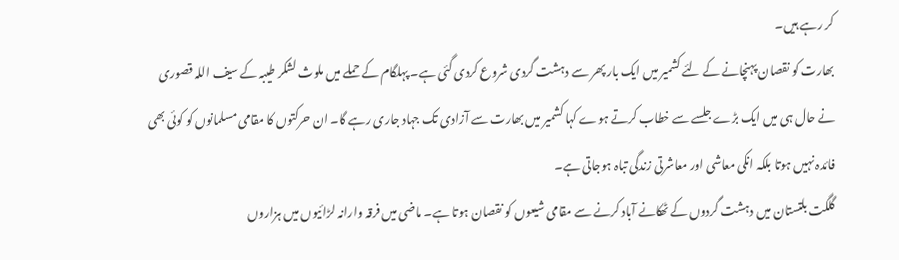کر رہے ہیں۔
بھارت کو نقصان پہنچانے کے لئے کشمیر میں ایک بار پھر سے دہشت گردی شروع کردی گئی ہے۔ پہلگام کے حملے میں ملوث لشکر طیبہ کے سیف اللہ قصوری نے حال ہی میں ایک بڑے جلسے سے خطاب کرتے ہوے کہا کشمیر میں بھارت سے آزادی تک جہاد جاری رہے گا۔ ان حرکتوں کا مقامی مسلمانوں کو کوئی بھی فائدہ نہیں ہوتا بلکہ انکی معاشی اور معاشرتی زندگی تباہ ہوجاتی ہے۔
گلگت بلتستان میں دہشت گردوں کے ٹھکانے آباد کرنے سے مقامی شیعوں کو نقصان ہوتا ہے۔ ماضی میں فرقہ وارانہ لڑائیوں میں ہزاروں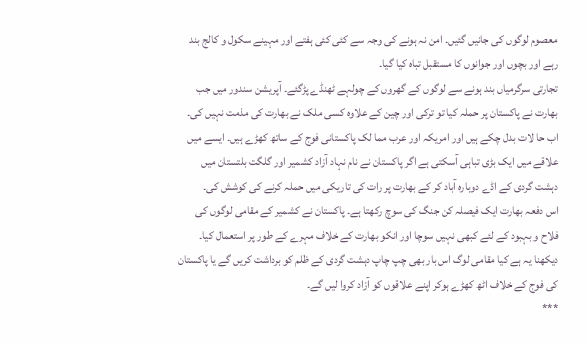معصوم لوگوں کی جانیں گئیں۔ امن نہ ہونے کی وجہ سے کئی کئی ہفتے اور مہینے سکول و کالج بند رہے اور بچوں اور جوانوں کا مستقبل تباہ کیا گیا۔
تجارتی سرگرمیاں بند ہونے سے لوگوں کے گھروں کے چولہے ٹھنڈے پڑگئے۔ آپریشن سندور میں جب بھارت نے پاکستان پر حملہ کیا تو ترکی اور چین کے علاوہ کسی ملک نے بھارت کی مذمت نہیں کی۔ اب حا لات بدل چکے ہیں اور امریکہ اور عرب مما لک پاکستانی فوج کے ساتھ کھڑے ہیں۔ ایسے میں علاقے میں ایک بڑی تباہی آسکتی ہے اگر پاکستان نے نام نہاد آزاد کشمیر اور گلگت بلتستان میں دہشت گردی کے اڈے دوبارہ آباد کر کے بھارت پر رات کی تاریکی میں حملہ کرنے کی کوشش کی۔
اس دفعہ بھارت ایک فیصلہ کن جنگ کی سوچ رکھتا ہے۔ پاکستان نے کشمیر کے مقامی لوگوں کی فلاح و بہبود کے لئے کبھی نہیں سوچا اور انکو بھارت کے خلاف مہرے کے طور پر استعمال کیا۔ دیکھنا یہ ہے کیا مقامی لوگ اس بار بھی چپ چاپ دہشت گردی کے ظلم کو برداشت کریں گے یا پاکستان کی فوج کے خلاف اٹھ کھڑے ہوکر اپنے علاقوں کو آزاد کروا لیں گے۔
***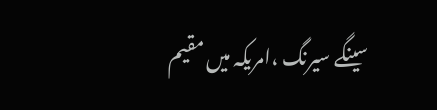سینگے سیرنگ ،امریکہ میں مقیم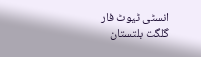انسٹی ٹیوٹ فار گلگت بلتستان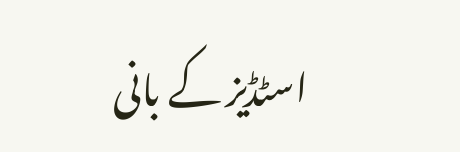اسٹڈیز کے بانی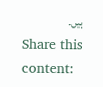ہیں۔
Share this content: